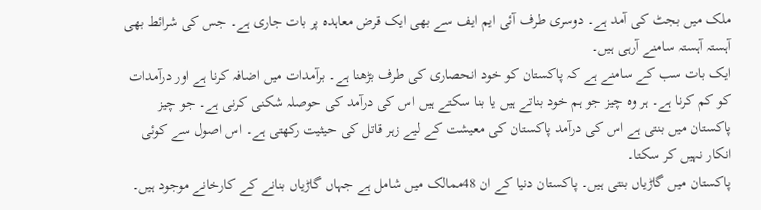ملک میں بجٹ کی آمد ہے۔ دوسری طرف آئی ایم ایف سے بھی ایک قرض معاہدہ پر بات جاری ہے۔ جس کی شرائط بھی آہستہ آہستہ سامنے آرہی ہیں۔
ایک بات سب کے سامنے ہے کہ پاکستان کو خود انحصاری کی طرف بڑھنا ہے۔ برآمدات میں اضافہ کرنا ہے اور درآمدات کو کم کرنا ہے۔ ہر وہ چیز جو ہم خود بناتے ہیں یا بنا سکتے ہیں اس کی درآمد کی حوصلہ شکنی کرنی ہے۔ جو چیز پاکستان میں بنتی ہے اس کی درآمد پاکستان کی معیشت کے لیے زہر قاتل کی حیثیت رکھتی ہے۔ اس اصول سے کوئی انکار نہیں کر سکتا۔
پاکستان میں گاڑیاں بنتی ہیں۔ پاکستان دنیا کے ان 48ممالک میں شامل ہے جہاں گاڑیاں بنانے کے کارخانے موجود ہیں۔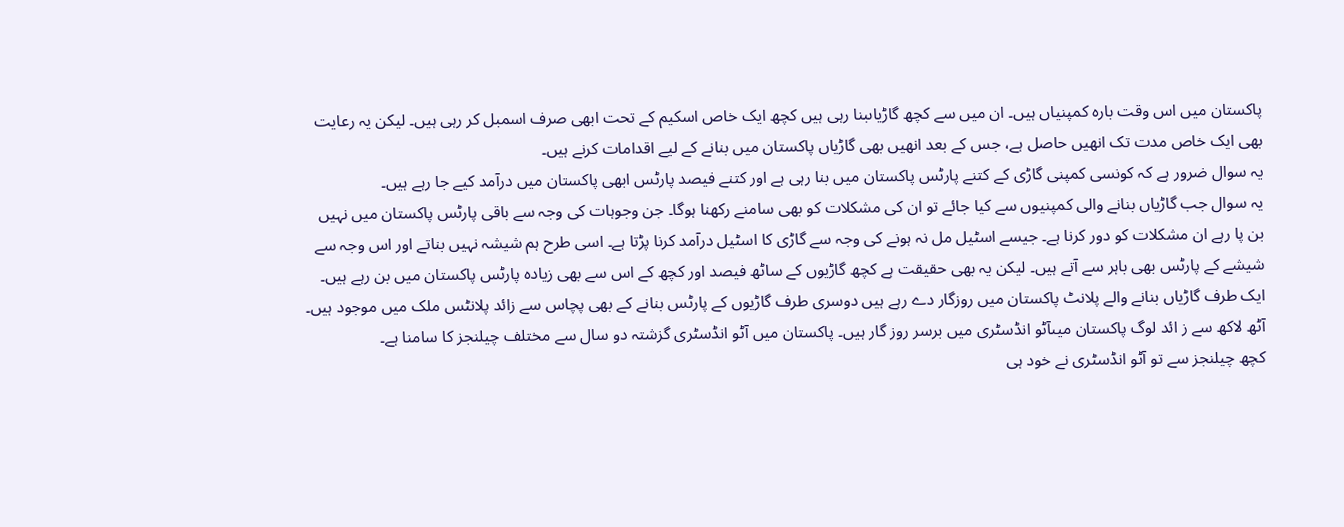پاکستان میں اس وقت بارہ کمپنیاں ہیں۔ ان میں سے کچھ گاڑیاںبنا رہی ہیں کچھ ایک خاص اسکیم کے تحت ابھی صرف اسمبل کر رہی ہیں۔ لیکن یہ رعایت بھی ایک خاص مدت تک انھیں حاصل ہے، جس کے بعد انھیں بھی گاڑیاں پاکستان میں بنانے کے لیے اقدامات کرنے ہیں۔
یہ سوال ضرور ہے کہ کونسی کمپنی گاڑی کے کتنے پارٹس پاکستان میں بنا رہی ہے اور کتنے فیصد پارٹس ابھی پاکستان میں درآمد کیے جا رہے ہیں۔
یہ سوال جب گاڑیاں بنانے والی کمپنیوں سے کیا جائے تو ان کی مشکلات کو بھی سامنے رکھنا ہوگا۔ جن وجوہات کی وجہ سے باقی پارٹس پاکستان میں نہیں بن پا رہے ان مشکلات کو دور کرنا ہے۔ جیسے اسٹیل مل نہ ہونے کی وجہ سے گاڑی کا اسٹیل درآمد کرنا پڑتا ہے۔ اسی طرح ہم شیشہ نہیں بناتے اور اس وجہ سے شیشے کے پارٹس بھی باہر سے آتے ہیں۔ لیکن یہ بھی حقیقت ہے کچھ گاڑیوں کے ساٹھ فیصد اور کچھ کے اس سے بھی زیادہ پارٹس پاکستان میں بن رہے ہیں۔
ایک طرف گاڑیاں بنانے والے پلانٹ پاکستان میں روزگار دے رہے ہیں دوسری طرف گاڑیوں کے پارٹس بنانے کے بھی پچاس سے زائد پلانٹس ملک میں موجود ہیں۔ آٹھ لاکھ سے ز ائد لوگ پاکستان میںآٹو انڈسٹری میں برسر روز گار ہیں۔ پاکستان میں آٹو انڈسٹری گزشتہ دو سال سے مختلف چیلنجز کا سامنا ہے۔
کچھ چیلنجز سے تو آٹو انڈسٹری نے خود ہی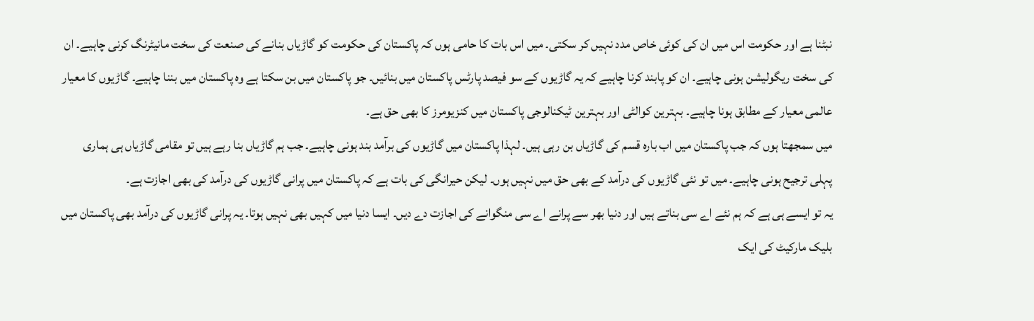نبٹنا ہے اور حکومت اس میں ان کی کوئی خاص مدد نہیں کر سکتی۔ میں اس بات کا حامی ہوں کہ پاکستان کی حکومت کو گاڑیاں بنانے کی صنعت کی سخت مانیٹرنگ کرنی چاہیے۔ ان کی سخت ریگولیشن ہونی چاہیے۔ ان کو پابند کرنا چاہیے کہ یہ گاڑیوں کے سو فیصد پارٹس پاکستان میں بنائیں۔ جو پاکستان میں بن سکتا ہے وہ پاکستان میں بننا چاہیے۔ گاڑیوں کا معیار عالمی معیار کے مطابق ہونا چاہیے۔ بہترین کوالٹی اور بہترین ٹیکنالوجی پاکستان میں کنزیومرز کا بھی حق ہے۔
میں سمجھتا ہوں کہ جب پاکستان میں اب بارہ قسم کی گاڑیاں بن رہی ہیں۔ لہذا پاکستان میں گاڑیوں کی برآمد بند ہونی چاہیے۔ جب ہم گاڑیاں بنا رہے ہیں تو مقامی گاڑیاں ہی ہماری پہلی ترجیح ہونی چاہیے۔ میں تو نئی گاڑیوں کی درآمد کے بھی حق میں نہیں ہوں۔ لیکن حیرانگی کی بات ہے کہ پاکستان میں پرانی گاڑیوں کی درآمد کی بھی اجازت ہے۔
یہ تو ایسے ہی ہے کہ ہم نئے اے سی بناتے ہیں اور دنیا بھر سے پرانے اے سی منگوانے کی اجازت دے دیں۔ ایسا دنیا میں کہیں بھی نہیں ہوتا۔ یہ پرانی گاڑیوں کی درآمد بھی پاکستان میں بلیک مارکیٹ کی ایک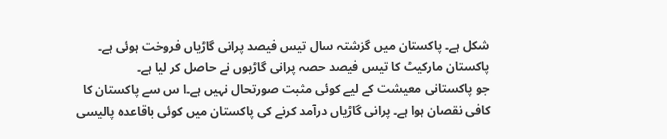شکل ہے۔ پاکستان میں گزشتہ سال تیس فیصد پرانی گاڑیاں فروخت ہوئی ہے۔ پاکستان مارکیٹ کا تیس فیصد حصہ پرانی گاڑیوں نے حاصل کر لیا ہے۔
جو پاکستانی معیشت کے لیے کوئی مثبت صورتحال نہیں ہے۔ا س سے پاکستان کا کافی نقصان ہوا ہے۔ پرانی گاڑیاں درآمد کرنے کی پاکستان میں کوئی باقاعدہ پالیسی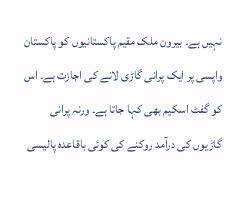نہیں ہے۔ بیرون ملک مقیم پاکستانیوں کو پاکستان واپسی پر ایک پرانی گاڑی لانے کی اجازت ہے۔ اس کو گفٹ اسکیم بھی کہا جاتا ہے۔ ورنہ پرانی گاڑیوں کی درآمد روکنے کی کوئی باقاعدہ پالیسی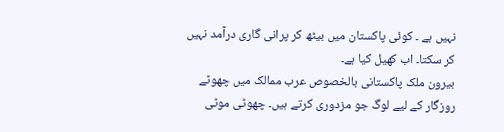نہیں ہے ۔ کوئی پاکستان میں بیٹھ کر پرانی گاری درآمد نہیں کر سکتا۔ اب کھیل کیا ہے۔
بیرون ملک پاکستانی بالخصوص عرب ممالک میں چھوٹے روزگار کے لیے لوگ جو مزدوری کرتے ہیں۔ چھوٹی موٹی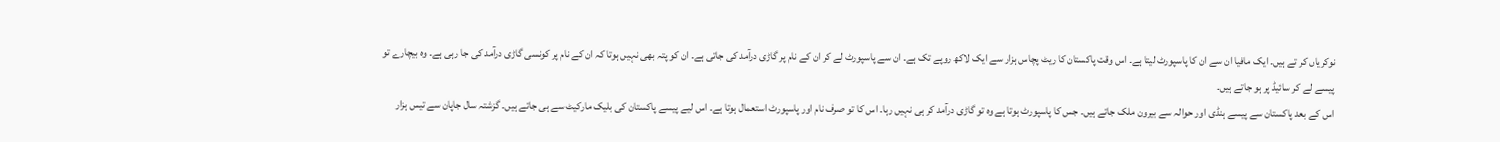نوکریاں کر تے ہیں۔ ایک مافیا ان سے ان کا پاسپورٹ لیتا ہے۔ اس وقت پاکستان کا ریٹ پچاس ہزار سے ایک لاکھ روپے تک ہے۔ ان سے پاسپورٹ لے کر ان کے نام پر گاڑی درآمد کی جاتی ہے۔ ان کو پتہ بھی نہیں ہوتا کہ ان کے نام پر کونسی گاڑی درآمد کی جا رہی ہے۔ وہ بیچارے تو پیسے لے کر سائیڈ پر ہو جاتے ہیں۔
اس کے بعد پاکستان سے پیسے ہنڈی اور حوالہ سے بیرون ملک جاتے ہیں۔ جس کا پاسپورٹ ہوتا ہے وہ تو گاڑی درآمد کر ہی نہیں رہا۔ اس کا تو صرف نام اور پاسپورٹ استعمال ہوتا ہے۔ اس لیے پیسے پاکستان کی بلیک مارکیٹ سے ہی جاتے ہیں۔ گزشتہ سال جاپان سے تیس ہزار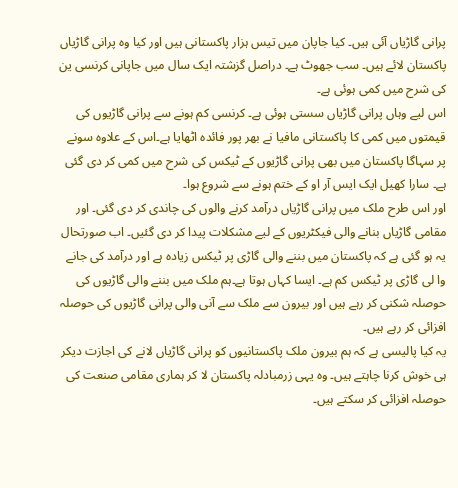پرانی گاڑیاں آئی ہیں۔ کیا جاپان میں تیس ہزار پاکستانی ہیں اور کیا وہ پرانی گاڑیاں پاکستان لائے ہیں۔ سب جھوٹ ہے۔ دراصل گزشتہ ایک سال میں جاپانی کرنسی ین کی شرح میں کمی ہوئی ہے۔
اس لیے وہاں پرانی گاڑیاں سستی ہوئی ہے۔ کرنسی کم ہونے سے پرانی گاڑیوں کی قیمتوں میں کمی کا پاکستانی مافیا نے بھر پور فائدہ اٹھایا ہے۔اس کے علاوہ سونے پر سہاگا پاکستان میں بھی پرانی گاڑیوں کے ٹیکس کی شرح میں کمی کر دی گئی ہے۔ سارا کھیل ایک ایس آر او کے ختم ہونے سے شروع ہوا۔
اور اس طرح ملک میں پرانی گاڑیاں درآمد کرنے والوں کی چاندی کر دی گئی۔ اور مقامی گاڑیاں بنانے والی فیکٹریوں کے لیے مشکلات پیدا کر دی گئیں۔ اب صورتحال یہ ہو گئی ہے کہ پاکستان میں بننے والی گاڑی پر ٹیکس زیادہ ہے اور درآمد کی جانے وا لی گاڑی پر ٹیکس کم ہے۔ ایسا کہاں ہوتا ہے۔ہم ملک میں بننے والی گاڑیوں کی حوصلہ شکنی کر رہے ہیں اور بیرون سے ملک سے آنی والی پرانی گاڑیوں کی حوصلہ افزائی کر رہے ہیں۔
یہ کیا پالیسی ہے کہ ہم بیرون ملک پاکستانیوں کو پرانی گاڑیاں لانے کی اجازت دیکر ہی خوش کرنا چاہتے ہیں۔ وہ یہی زرمبادلہ پاکستان لا کر ہماری مقامی صنعت کی حوصلہ افزائی کر سکتے ہیں۔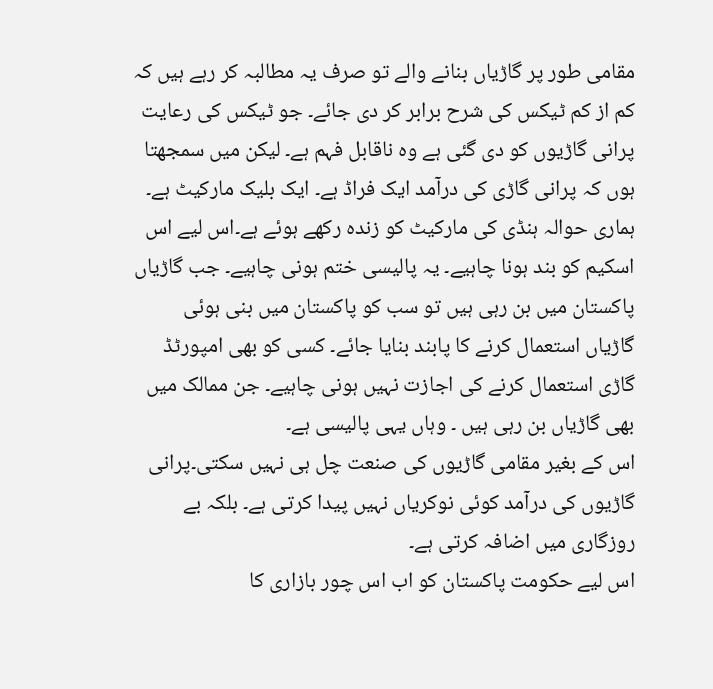مقامی طور پر گاڑیاں بنانے والے تو صرف یہ مطالبہ کر رہے ہیں کہ کم از کم ٹیکس کی شرح برابر کر دی جائے۔ جو ٹیکس کی رعایت پرانی گاڑیوں کو دی گئی ہے وہ ناقابل فہم ہے۔ لیکن میں سمجھتا ہوں کہ پرانی گاڑی کی درآمد ایک فراڈ ہے۔ ایک بلیک مارکیٹ ہے۔
ہماری حوالہ ہنڈی کی مارکیٹ کو زندہ رکھے ہوئے ہے۔اس لیے اس اسکیم کو بند ہونا چاہیے۔ یہ پالیسی ختم ہونی چاہیے۔ جب گاڑیاں پاکستان میں بن رہی ہیں تو سب کو پاکستان میں بنی ہوئی گاڑیاں استعمال کرنے کا پابند بنایا جائے۔ کسی کو بھی امپورٹڈ گاڑی استعمال کرنے کی اجازت نہیں ہونی چاہیے۔ جن ممالک میں بھی گاڑیاں بن رہی ہیں ۔ وہاں یہی پالیسی ہے۔
اس کے بغیر مقامی گاڑیوں کی صنعت چل ہی نہیں سکتی۔پرانی گاڑیوں کی درآمد کوئی نوکریاں نہیں پیدا کرتی ہے۔ بلکہ بے روزگاری میں اضافہ کرتی ہے۔
اس لیے حکومت پاکستان کو اب اس چور بازاری کا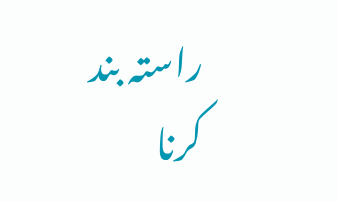راستہ بند کرنا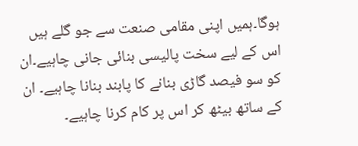ہوگا۔ہمیں اپنی مقامی صنعت سے جو گلے ہیں اس کے لیے سخت پالیسی بنائی جانی چاہیے۔ان کو سو فیصد گاڑی بنانے کا پابند بنانا چاہیے۔ ان کے ساتھ بیٹھ کر اس پر کام کرنا چاہیے۔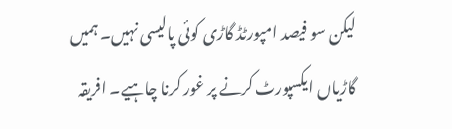لیکن سو فیصد امپورٹڈ گاڑی کوئی پالیسی نہیں۔ ہمیں گاڑیاں ایکسپورٹ کرنے پر غور کرنا چاہیے۔ افریقہ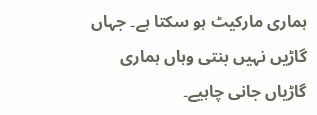ہماری مارکیٹ ہو سکتا ہے۔ جہاں گاڑیں نہیں بنتی وہاں ہماری گاڑیاں جانی چاہیے۔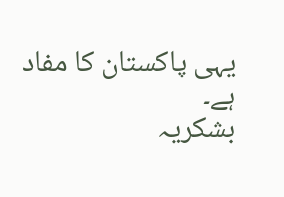یہی پاکستان کا مفاد ہے۔
بشکریہ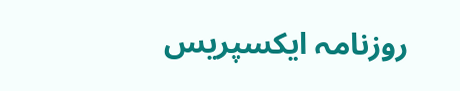روزنامہ ایکسپریس